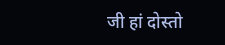जी हां दोस्तो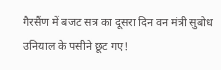गैरसैंण में बजट सत्र का दूसरा दिन वन मंत्री सुबोध उनियाल के पसीने छूट गए!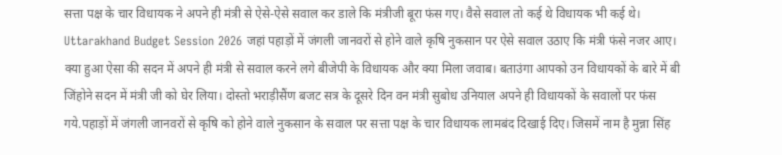सत्ता पक्ष के चार विधायक ने अपने ही मंत्री से ऐसे-ऐसे सवाल कर डाले कि मंत्रीजी बूरा फंस गए। वैसे सवाल तो कई थे विधायक भी कई थे। Uttarakhand Budget Session 2026 जहां पहाड़ों में जंगली जानवरों से होने वाले कृषि नुकसान पर ऐसे सवाल उठाए कि मंत्री फंसे नजर आए। क्या हुआ ऐसा की सदन में अपने ही मंत्री से सवाल करने लगे बीजेपी के विधायक और क्या मिला जवाब। बताउंगा आपको उन विधायकों के बारे में बी जिंहोने सदन में मंत्री जी को घेर लिया। दोस्तो भराड़ीसैंण बजट सत्र के दूसरे दिन वन मंत्री सुबोध उनियाल अपने ही विधायकों के सवालों पर फंस गये.पहाड़ों में जंगली जानवरों से कृषि को होने वाले नुकसान के सवाल पर सत्ता पक्ष के चार विधायक लामबंद दिखाई दिए। जिसमें नाम है मुन्ना सिंह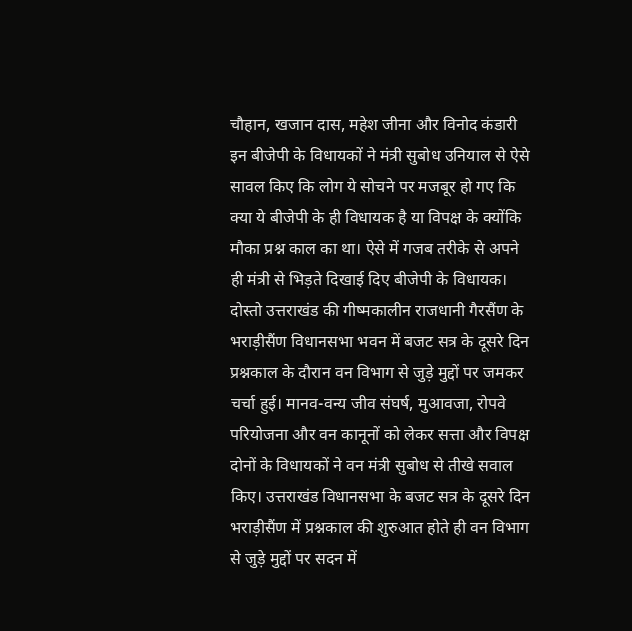चौहान, खजान दास, महेश जीना और विनोद कंडारी इन बीजेपी के विधायकों ने मंत्री सुबोध उनियाल से ऐसे सावल किए कि लोग ये सोचने पर मजबूर हो गए कि क्या ये बीजेपी के ही विधायक है या विपक्ष के क्योंकि मौका प्रश्न काल का था। ऐसे में गजब तरीके से अपने ही मंत्री से भिड़ते दिखाई दिए बीजेपी के विधायक।
दोस्तो उत्तराखंड की गीष्मकालीन राजधानी गैरसैंण के भराड़ीसैंण विधानसभा भवन में बजट सत्र के दूसरे दिन प्रश्नकाल के दौरान वन विभाग से जुड़े मुद्दों पर जमकर चर्चा हुई। मानव-वन्य जीव संघर्ष, मुआवजा, रोपवे परियोजना और वन कानूनों को लेकर सत्ता और विपक्ष दोनों के विधायकों ने वन मंत्री सुबोध से तीखे सवाल किए। उत्तराखंड विधानसभा के बजट सत्र के दूसरे दिन भराड़ीसैंण में प्रश्नकाल की शुरुआत होते ही वन विभाग से जुड़े मुद्दों पर सदन में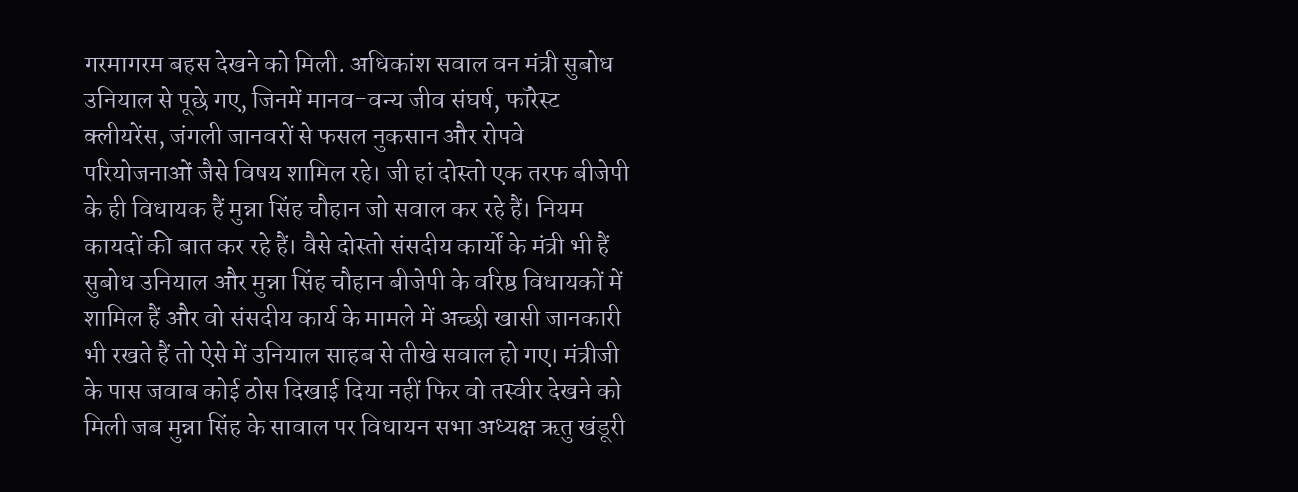गरमागरम बहस देखने को मिली. अधिकांश सवाल वन मंत्री सुबोध उनियाल से पूछे गए, जिनमें मानव-वन्य जीव संघर्ष, फॉरेस्ट क्लीयरेंस, जंगली जानवरों से फसल नुकसान और रोपवे परियोजनाओं जैसे विषय शामिल रहे। जी हां दोस्तो एक तरफ बीजेपी के ही विधायक हैं मुन्ना सिंह चौहान जो सवाल कर रहे हैं। नियम कायदों की बात कर रहे हैं। वैसे दोस्तो संसदीय कार्यों के मंत्री भी हैं सुबोध उनियाल और मुन्ना सिंह चौहान बीजेपी के वरिष्ठ विधायकों में शामिल हैं और वो संसदीय कार्य के मामले में अच्छी खासी जानकारी भी रखते हैं तो ऐसे में उनियाल साहब से तीखे सवाल हो गए। मंत्रीजी के पास जवाब कोई ठोस दिखाई दिया नहीं फिर वो तस्वीर देखने को मिली जब मुन्ना सिंह के सावाल पर विधायन सभा अध्यक्ष ऋतु खंडूरी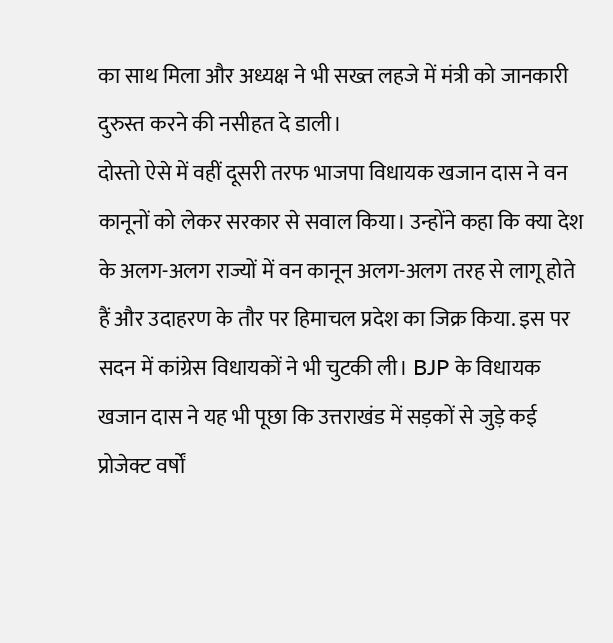का साथ मिला और अध्यक्ष ने भी सख्त लहजे में मंत्री को जानकारी दुरुस्त करने की नसीहत दे डाली।
दोस्तो ऐसे में वहीं दूसरी तरफ भाजपा विधायक खजान दास ने वन कानूनों को लेकर सरकार से सवाल किया। उन्होंने कहा कि क्या देश के अलग-अलग राज्यों में वन कानून अलग-अलग तरह से लागू होते हैं और उदाहरण के तौर पर हिमाचल प्रदेश का जिक्र किया. इस पर सदन में कांग्रेस विधायकों ने भी चुटकी ली। BJP के विधायक खजान दास ने यह भी पूछा कि उत्तराखंड में सड़कों से जुड़े कई प्रोजेक्ट वर्षों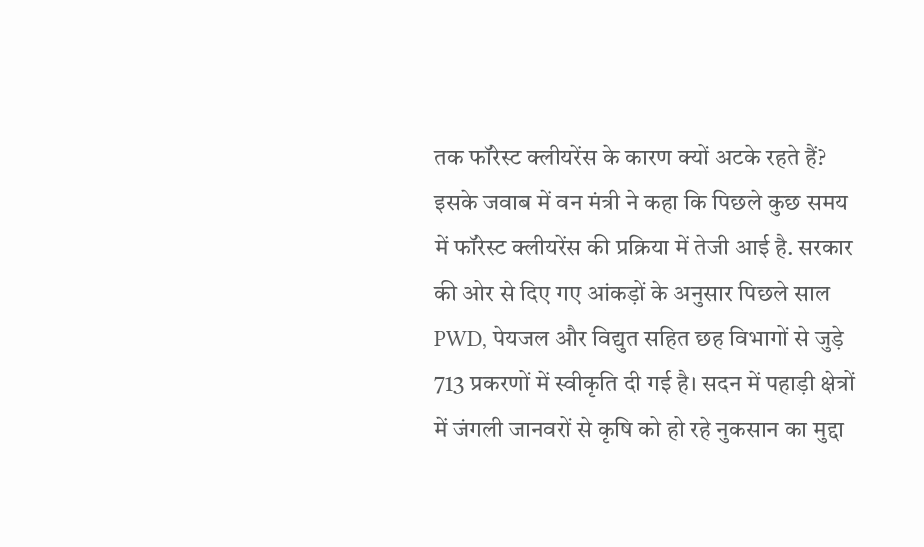तक फॉरेस्ट क्लीयरेंस के कारण क्यों अटके रहते हैं? इसके जवाब में वन मंत्री ने कहा कि पिछले कुछ समय में फॉरेस्ट क्लीयरेंस की प्रक्रिया में तेजी आई है. सरकार की ओर से दिए गए आंकड़ों के अनुसार पिछले साल PWD, पेयजल और विद्युत सहित छह विभागों से जुड़े 713 प्रकरणों में स्वीकृति दी गई है। सदन में पहाड़ी क्षेत्रों में जंगली जानवरों से कृषि को हो रहे नुकसान का मुद्दा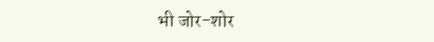भी जोर-शोर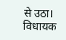से उठा। विधायक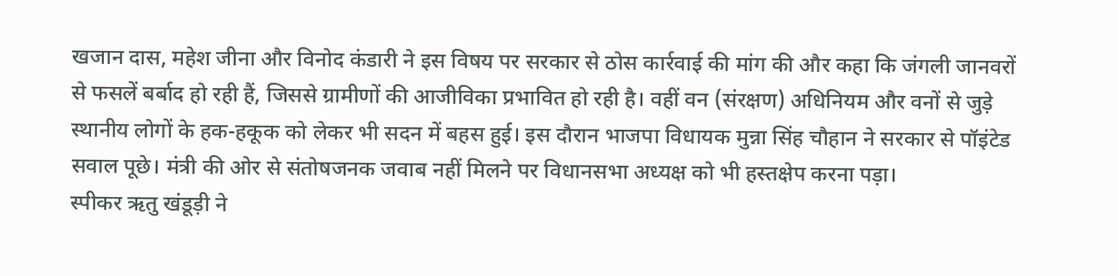खजान दास, महेश जीना और विनोद कंडारी ने इस विषय पर सरकार से ठोस कार्रवाई की मांग की और कहा कि जंगली जानवरों से फसलें बर्बाद हो रही हैं, जिससे ग्रामीणों की आजीविका प्रभावित हो रही है। वहीं वन (संरक्षण) अधिनियम और वनों से जुड़े स्थानीय लोगों के हक-हकूक को लेकर भी सदन में बहस हुई। इस दौरान भाजपा विधायक मुन्ना सिंह चौहान ने सरकार से पॉइंटेड सवाल पूछे। मंत्री की ओर से संतोषजनक जवाब नहीं मिलने पर विधानसभा अध्यक्ष को भी हस्तक्षेप करना पड़ा।
स्पीकर ऋतु खंडूड़ी ने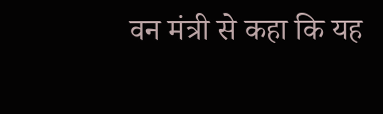वन मंत्री से कहा कि यह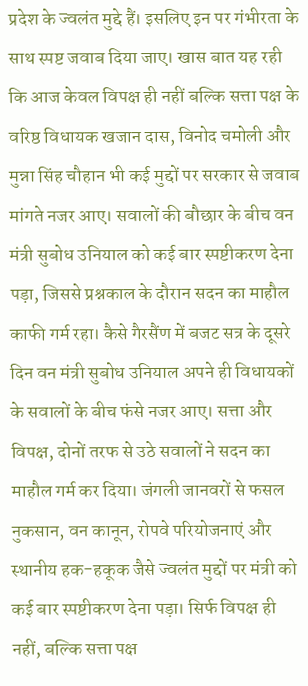प्रदेश के ज्वलंत मुद्दे हैं। इसलिए इन पर गंभीरता के साथ स्पष्ट जवाब दिया जाए। खास बात यह रही कि आज केवल विपक्ष ही नहीं बल्कि सत्ता पक्ष के वरिष्ठ विधायक खजान दास, विनोद चमोली और मुन्ना सिंह चौहान भी कई मुद्दों पर सरकार से जवाब मांगते नजर आए। सवालों की बौछार के बीच वन मंत्री सुबोध उनियाल को कई बार स्पष्टीकरण देना पड़ा, जिससे प्रश्नकाल के दौरान सदन का माहौल काफी गर्म रहा। कैसे गैरसैंण में बजट सत्र के दूसरे दिन वन मंत्री सुबोध उनियाल अपने ही विधायकों के सवालों के बीच फंसे नजर आए। सत्ता और विपक्ष, दोनों तरफ से उठे सवालों ने सदन का माहौल गर्म कर दिया। जंगली जानवरों से फसल नुकसान, वन कानून, रोपवे परियोजनाएं और स्थानीय हक-हकूक जैसे ज्वलंत मुद्दों पर मंत्री को कई बार स्पष्टीकरण देना पड़ा। सिर्फ विपक्ष ही नहीं, बल्कि सत्ता पक्ष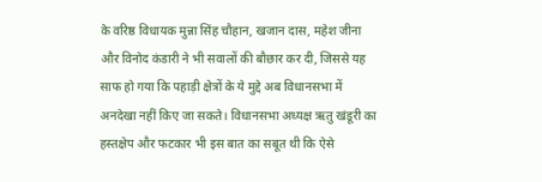के वरिष्ठ विधायक मुन्ना सिंह चौहान, खजान दास, महेश जीना और विनोद कंडारी ने भी सवालों की बौछार कर दी, जिससे यह साफ हो गया कि पहाड़ी क्षेत्रों के ये मुद्दे अब विधानसभा में अनदेखा नहीं किए जा सकते। विधानसभा अध्यक्ष ऋतु खंडूरी का हस्तक्षेप और फटकार भी इस बात का सबूत थी कि ऐसे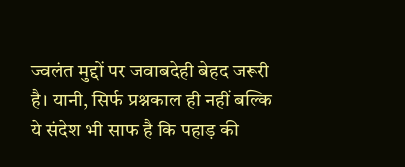ज्वलंत मुद्दों पर जवाबदेही बेहद जरूरी है। यानी, सिर्फ प्रश्नकाल ही नहीं बल्कि ये संदेश भी साफ है कि पहाड़ की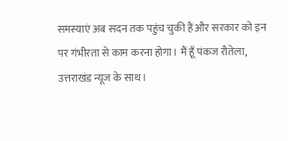समस्याएं अब सदन तक पहुंच चुकी हैं और सरकार को इन पर गंभीरता से काम करना होगा। मैं हूँ पंकज रौतेला, उत्तराखंड न्यूज के साथ।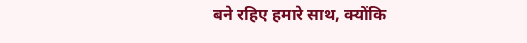बने रहिए हमारे साथ, क्योंकि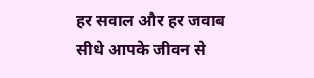हर सवाल और हर जवाब सीधे आपके जीवन से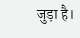जुड़ा है।